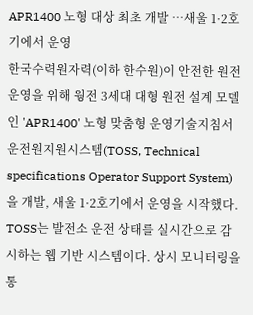APR1400 노형 대상 최초 개발 …새울 1·2호기에서 운영
한국수력원자력(이하 한수원)이 안전한 원전 운영을 위해 웡전 3세대 대형 원전 설계 모델인 'APR1400' 노형 맞춤형 운영기술지침서 운전원지원시스템(TOSS, Technical specifications Operator Support System)을 개발, 새울 1·2호기에서 운영을 시작했다.
TOSS는 발전소 운전 상태를 실시간으로 감시하는 웹 기반 시스템이다. 상시 모니터링을 통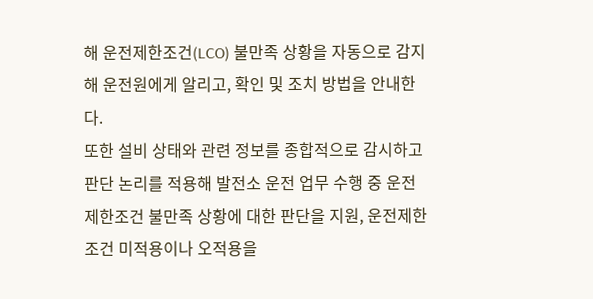해 운전제한조건(LCO) 불만족 상황을 자동으로 감지해 운전원에게 알리고, 확인 및 조치 방법을 안내한다.
또한 설비 상태와 관련 정보를 종합적으로 감시하고 판단 논리를 적용해 발전소 운전 업무 수행 중 운전제한조건 불만족 상황에 대한 판단을 지원, 운전제한조건 미적용이나 오적용을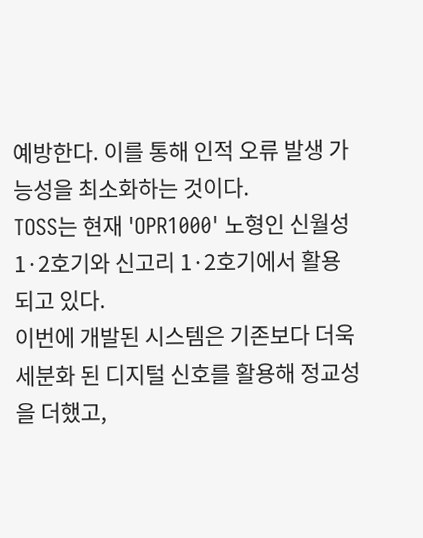예방한다. 이를 통해 인적 오류 발생 가능성을 최소화하는 것이다.
TOSS는 현재 'OPR1000' 노형인 신월성 1·2호기와 신고리 1·2호기에서 활용되고 있다.
이번에 개발된 시스템은 기존보다 더욱 세분화 된 디지털 신호를 활용해 정교성을 더했고,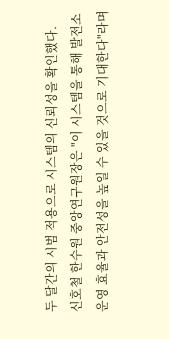두 달간의 시범 적용으로 시스템의 신뢰성을 확인했다.
신호철 한수원 중앙연구원장은 "이 시스템을 통해 발전소 운영 효율과 안전성을 높일 수 있을 것으로 기대한다"라며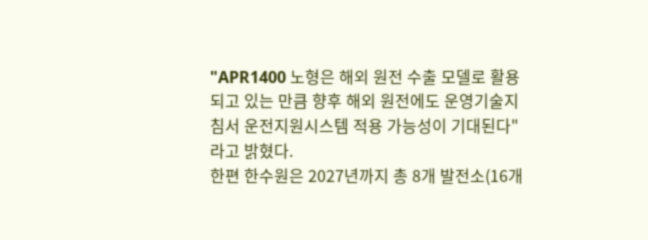"APR1400 노형은 해외 원전 수출 모델로 활용되고 있는 만큼 향후 해외 원전에도 운영기술지침서 운전지원시스템 적용 가능성이 기대된다"라고 밝혔다.
한편 한수원은 2027년까지 총 8개 발전소(16개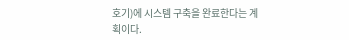호기)에 시스템 구축을 완료한다는 계획이다.